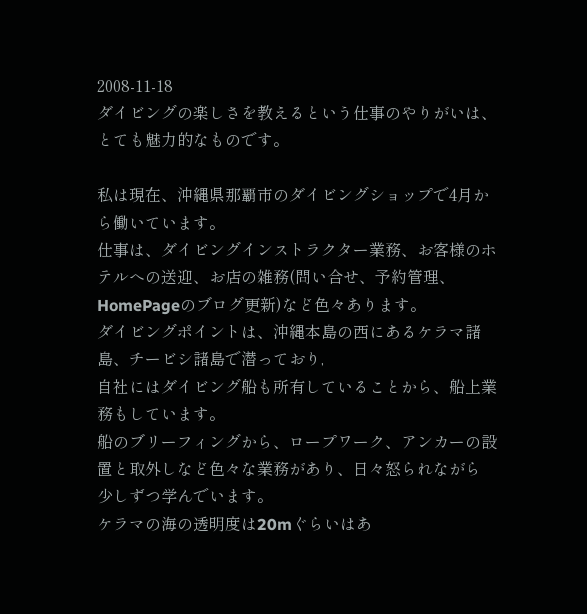2008-11-18
ダイビングの楽しさを教えるという仕事のやりがいは、とても魅力的なものです。

私は現在、沖縄県那覇市のダイビングショップで4月から働いています。
仕事は、ダイビングインストラクター業務、お客様のホテルへの送迎、お店の雑務(問い合せ、予約管理、HomePageのブログ更新)など色々あります。
ダイビングポイントは、沖縄本島の西にあるケラマ諸島、チービシ諸島で潜っており,
自社にはダイビング船も所有していることから、船上業務もしています。
船のブリーフィングから、ロープワーク、アンカーの設置と取外しなど色々な業務があり、日々怒られながら
少しずつ学んでいます。
ケラマの海の透明度は20mぐらいはあ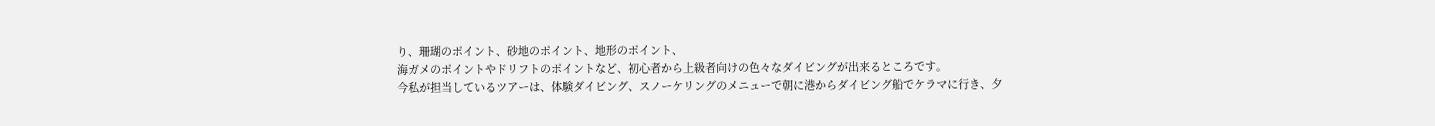り、珊瑚のポイント、砂地のポイント、地形のポイント、
海ガメのポイントやドリフトのポイントなど、初心者から上級者向けの色々なダイビングが出来るところです。
今私が担当しているツアーは、体験ダイビング、スノーケリングのメニューで朝に港からダイビング船でケラマに行き、夕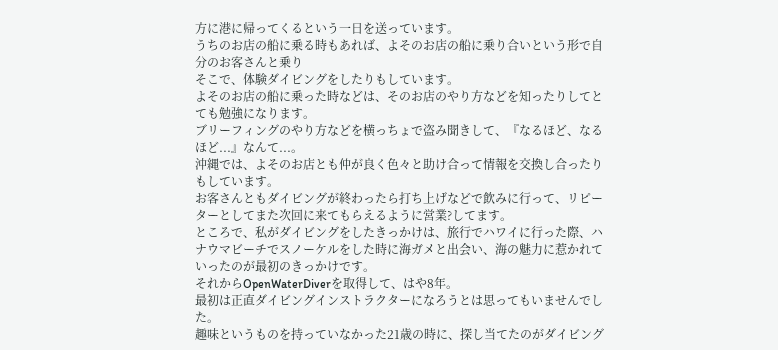方に港に帰ってくるという一日を送っています。
うちのお店の船に乗る時もあれば、よそのお店の船に乗り合いという形で自分のお客さんと乗り
そこで、体験ダイビングをしたりもしています。
よそのお店の船に乗った時などは、そのお店のやり方などを知ったりしてとても勉強になります。
ブリーフィングのやり方などを横っちょで盗み聞きして、『なるほど、なるほど...』なんて...。
沖縄では、よそのお店とも仲が良く色々と助け合って情報を交換し合ったりもしています。
お客さんともダイビングが終わったら打ち上げなどで飲みに行って、リピーターとしてまた次回に来てもらえるように営業?してます。
ところで、私がダイビングをしたきっかけは、旅行でハワイに行った際、ハナウマビーチでスノーケルをした時に海ガメと出会い、海の魅力に惹かれていったのが最初のきっかけです。
それからOpenWaterDiverを取得して、はや8年。
最初は正直ダイビングインストラクターになろうとは思ってもいませんでした。
趣味というものを持っていなかった21歳の時に、探し当てたのがダイビング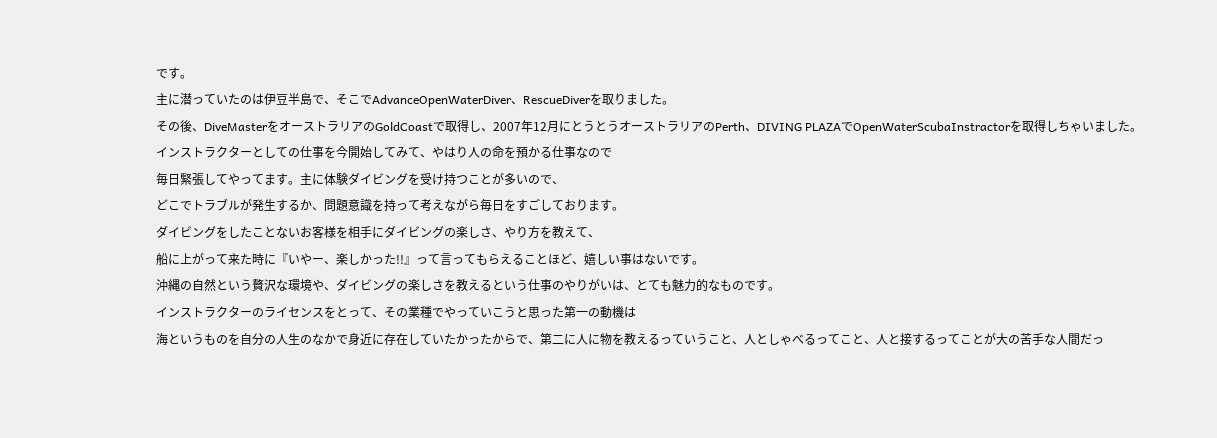です。
主に潜っていたのは伊豆半島で、そこでAdvanceOpenWaterDiver、RescueDiverを取りました。
その後、DiveMasterをオーストラリアのGoldCoastで取得し、2007年12月にとうとうオーストラリアのPerth、DIVING PLAZAでOpenWaterScubaInstractorを取得しちゃいました。
インストラクターとしての仕事を今開始してみて、やはり人の命を預かる仕事なので
毎日緊張してやってます。主に体験ダイビングを受け持つことが多いので、
どこでトラブルが発生するか、問題意識を持って考えながら毎日をすごしております。
ダイビングをしたことないお客様を相手にダイビングの楽しさ、やり方を教えて、
船に上がって来た時に『いやー、楽しかった!!』って言ってもらえることほど、嬉しい事はないです。
沖縄の自然という贅沢な環境や、ダイビングの楽しさを教えるという仕事のやりがいは、とても魅力的なものです。
インストラクターのライセンスをとって、その業種でやっていこうと思った第一の動機は
海というものを自分の人生のなかで身近に存在していたかったからで、第二に人に物を教えるっていうこと、人としゃべるってこと、人と接するってことが大の苦手な人間だっ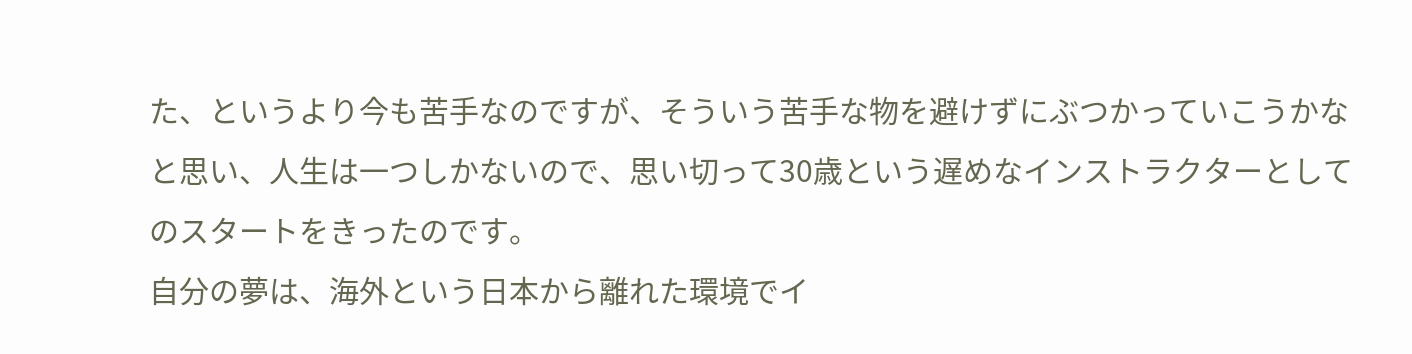た、というより今も苦手なのですが、そういう苦手な物を避けずにぶつかっていこうかなと思い、人生は一つしかないので、思い切って30歳という遅めなインストラクターとしてのスタートをきったのです。
自分の夢は、海外という日本から離れた環境でイ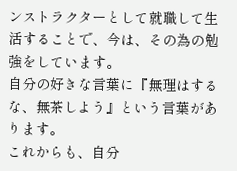ンストラクターとして就職して生活することで、今は、その為の勉強をしています。
自分の好きな言葉に『無理はするな、無茶しよう』という言葉があります。
これからも、自分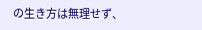の生き方は無理せず、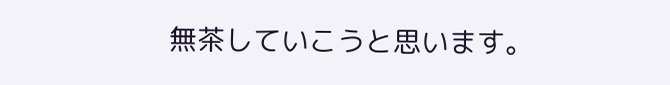無茶していこうと思います。